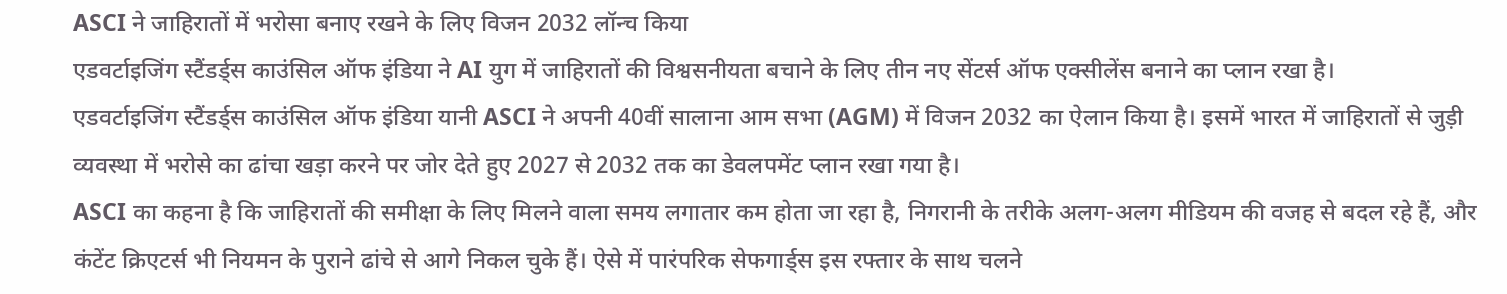ASCI ने जाहिरातों में भरोसा बनाए रखने के लिए विजन 2032 लॉन्च किया
एडवर्टाइजिंग स्टैंडर्ड्स काउंसिल ऑफ इंडिया ने AI युग में जाहिरातों की विश्वसनीयता बचाने के लिए तीन नए सेंटर्स ऑफ एक्सीलेंस बनाने का प्लान रखा है।
एडवर्टाइजिंग स्टैंडर्ड्स काउंसिल ऑफ इंडिया यानी ASCI ने अपनी 40वीं सालाना आम सभा (AGM) में विजन 2032 का ऐलान किया है। इसमें भारत में जाहिरातों से जुड़ी व्यवस्था में भरोसे का ढांचा खड़ा करने पर जोर देते हुए 2027 से 2032 तक का डेवलपमेंट प्लान रखा गया है।
ASCI का कहना है कि जाहिरातों की समीक्षा के लिए मिलने वाला समय लगातार कम होता जा रहा है, निगरानी के तरीके अलग-अलग मीडियम की वजह से बदल रहे हैं, और कंटेंट क्रिएटर्स भी नियमन के पुराने ढांचे से आगे निकल चुके हैं। ऐसे में पारंपरिक सेफगार्ड्स इस रफ्तार के साथ चलने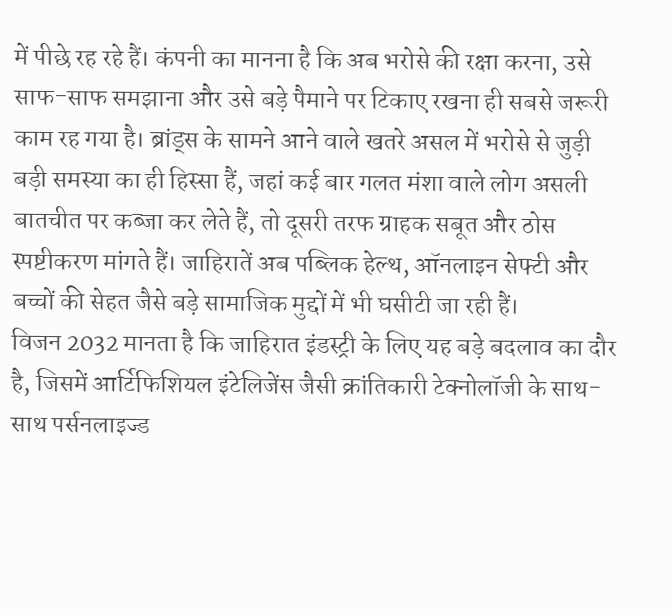में पीछे रह रहे हैं। कंपनी का मानना है कि अब भरोसे की रक्षा करना, उसे साफ-साफ समझाना और उसे बड़े पैमाने पर टिकाए रखना ही सबसे जरूरी काम रह गया है। ब्रांड्स के सामने आने वाले खतरे असल में भरोसे से जुड़ी बड़ी समस्या का ही हिस्सा हैं, जहां कई बार गलत मंशा वाले लोग असली बातचीत पर कब्जा कर लेते हैं, तो दूसरी तरफ ग्राहक सबूत और ठोस स्पष्टीकरण मांगते हैं। जाहिरातें अब पब्लिक हेल्थ, ऑनलाइन सेफ्टी और बच्चों की सेहत जैसे बड़े सामाजिक मुद्दों में भी घसीटी जा रही हैं।
विजन 2032 मानता है कि जाहिरात इंडस्ट्री के लिए यह बड़े बदलाव का दौर है, जिसमें आर्टिफिशियल इंटेलिजेंस जैसी क्रांतिकारी टेक्नोलॉजी के साथ-साथ पर्सनलाइज्ड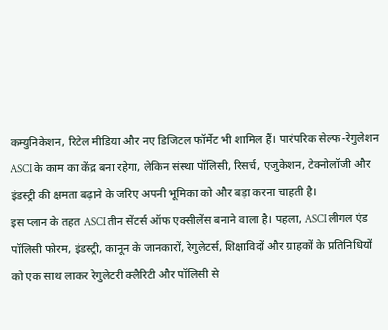कम्युनिकेशन, रिटेल मीडिया और नए डिजिटल फॉर्मेट भी शामिल हैं। पारंपरिक सेल्फ-रेगुलेशन ASCI के काम का केंद्र बना रहेगा, लेकिन संस्था पॉलिसी, रिसर्च, एजुकेशन, टेक्नोलॉजी और इंडस्ट्री की क्षमता बढ़ाने के जरिए अपनी भूमिका को और बड़ा करना चाहती है।
इस प्लान के तहत ASCI तीन सेंटर्स ऑफ एक्सीलेंस बनाने वाला है। पहला, ASCI लीगल एंड पॉलिसी फोरम, इंडस्ट्री, कानून के जानकारों, रेगुलेटर्स, शिक्षाविदों और ग्राहकों के प्रतिनिधियों को एक साथ लाकर रेगुलेटरी क्लैरिटी और पॉलिसी से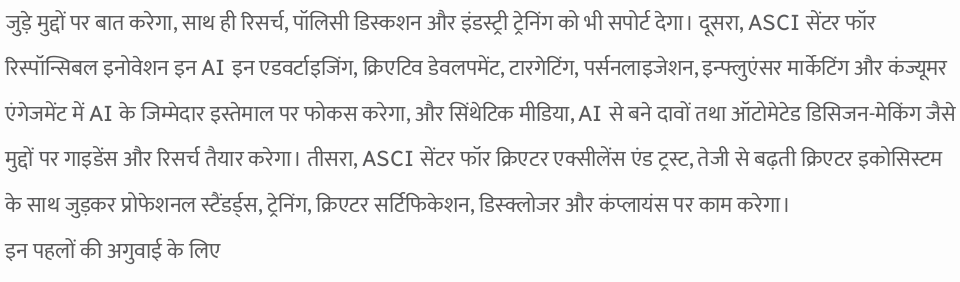जुड़े मुद्दों पर बात करेगा, साथ ही रिसर्च, पॉलिसी डिस्कशन और इंडस्ट्री ट्रेनिंग को भी सपोर्ट देगा। दूसरा, ASCI सेंटर फॉर रिस्पॉन्सिबल इनोवेशन इन AI इन एडवर्टाइजिंग, क्रिएटिव डेवलपमेंट, टारगेटिंग, पर्सनलाइजेशन, इन्फ्लुएंसर मार्केटिंग और कंज्यूमर एंगेजमेंट में AI के जिम्मेदार इस्तेमाल पर फोकस करेगा, और सिंथेटिक मीडिया, AI से बने दावों तथा ऑटोमेटेड डिसिजन-मेकिंग जैसे मुद्दों पर गाइडेंस और रिसर्च तैयार करेगा। तीसरा, ASCI सेंटर फॉर क्रिएटर एक्सीलेंस एंड ट्रस्ट, तेजी से बढ़ती क्रिएटर इकोसिस्टम के साथ जुड़कर प्रोफेशनल स्टैंडर्ड्स, ट्रेनिंग, क्रिएटर सर्टिफिकेशन, डिस्क्लोजर और कंप्लायंस पर काम करेगा।
इन पहलों की अगुवाई के लिए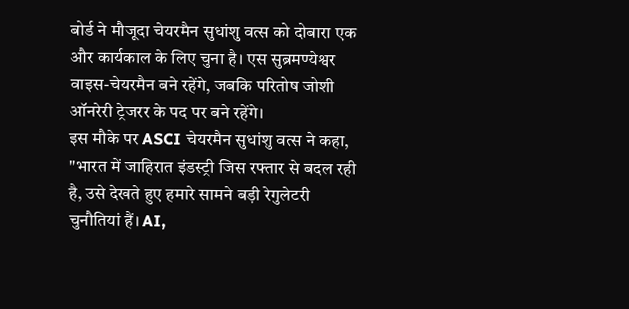बोर्ड ने मौजूदा चेयरमैन सुधांशु वत्स को दोबारा एक और कार्यकाल के लिए चुना है। एस सुब्रमण्येश्वर वाइस-चेयरमैन बने रहेंगे, जबकि परितोष जोशी ऑनरेरी ट्रेजरर के पद पर बने रहेंगे।
इस मौके पर ASCI चेयरमैन सुधांशु वत्स ने कहा, "भारत में जाहिरात इंडस्ट्री जिस रफ्तार से बदल रही है, उसे देखते हुए हमारे सामने बड़ी रेगुलेटरी चुनौतियां हैं। AI,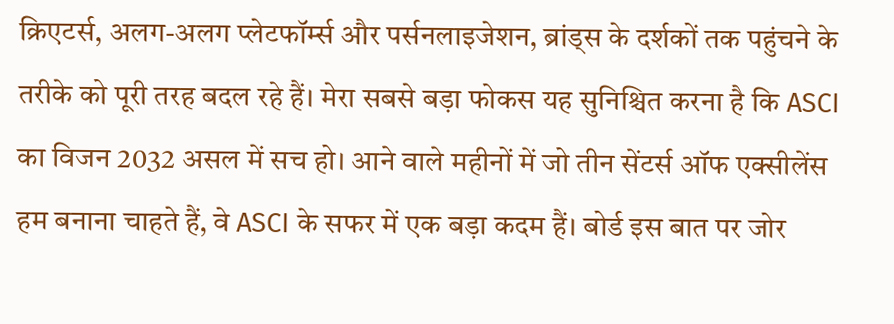क्रिएटर्स, अलग-अलग प्लेटफॉर्म्स और पर्सनलाइजेशन, ब्रांड्स के दर्शकों तक पहुंचने के तरीके को पूरी तरह बदल रहे हैं। मेरा सबसे बड़ा फोकस यह सुनिश्चित करना है कि ASCI का विजन 2032 असल में सच हो। आने वाले महीनों में जो तीन सेंटर्स ऑफ एक्सीलेंस हम बनाना चाहते हैं, वे ASCI के सफर में एक बड़ा कदम हैं। बोर्ड इस बात पर जोर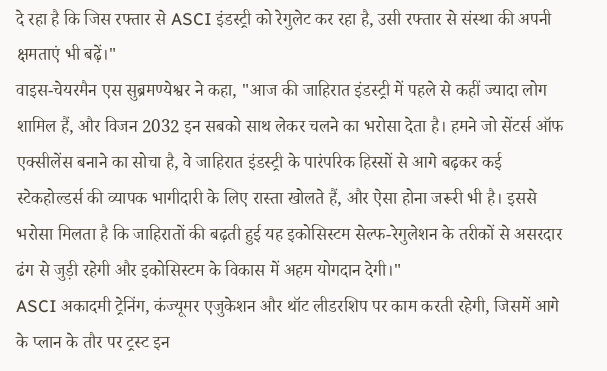दे रहा है कि जिस रफ्तार से ASCI इंडस्ट्री को रेगुलेट कर रहा है, उसी रफ्तार से संस्था की अपनी क्षमताएं भी बढ़ें।"
वाइस-चेयरमैन एस सुब्रमण्येश्वर ने कहा, "आज की जाहिरात इंडस्ट्री में पहले से कहीं ज्यादा लोग शामिल हैं, और विजन 2032 इन सबको साथ लेकर चलने का भरोसा देता है। हमने जो सेंटर्स ऑफ एक्सीलेंस बनाने का सोचा है, वे जाहिरात इंडस्ट्री के पारंपरिक हिस्सों से आगे बढ़कर कई स्टेकहोल्डर्स की व्यापक भागीदारी के लिए रास्ता खोलते हैं, और ऐसा होना जरूरी भी है। इससे भरोसा मिलता है कि जाहिरातों की बढ़ती हुई यह इकोसिस्टम सेल्फ-रेगुलेशन के तरीकों से असरदार ढंग से जुड़ी रहेगी और इकोसिस्टम के विकास में अहम योगदान देगी।"
ASCI अकादमी ट्रेनिंग, कंज्यूमर एजुकेशन और थॉट लीडरशिप पर काम करती रहेगी, जिसमें आगे के प्लान के तौर पर ट्रस्ट इन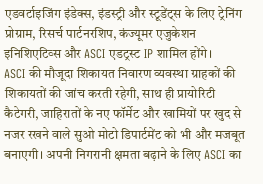एडवर्टाइजिंग इंडेक्स, इंडस्ट्री और स्टूडेंट्स के लिए ट्रेनिंग प्रोग्राम, रिसर्च पार्टनरशिप, कंज्यूमर एजुकेशन इनिशिएटिव्स और ASCI एडट्रस्ट IP शामिल होंगे।
ASCI की मौजूदा शिकायत निवारण व्यवस्था ग्राहकों की शिकायतों की जांच करती रहेगी, साथ ही प्रायोरिटी कैटेगरी, जाहिरातों के नए फॉर्मेट और खामियों पर खुद से नजर रखने वाले सुओ मोटो डिपार्टमेंट को भी और मजबूत बनाएगी। अपनी निगरानी क्षमता बढ़ाने के लिए ASCI का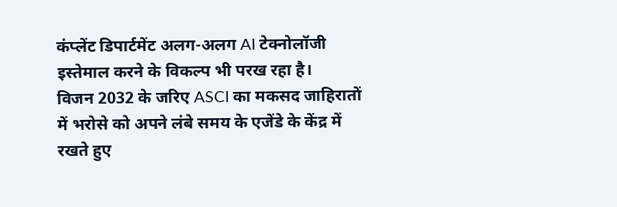कंप्लेंट डिपार्टमेंट अलग-अलग AI टेक्नोलॉजी इस्तेमाल करने के विकल्प भी परख रहा है।
विजन 2032 के जरिए ASCI का मकसद जाहिरातों में भरोसे को अपने लंबे समय के एजेंडे के केंद्र में रखते हुए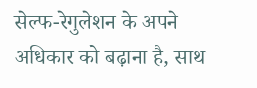सेल्फ-रेगुलेशन के अपने अधिकार को बढ़ाना है, साथ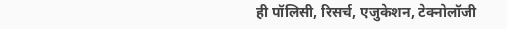ही पॉलिसी, रिसर्च, एजुकेशन, टेक्नोलॉजी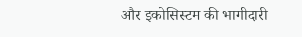और इकोसिस्टम की भागीदारी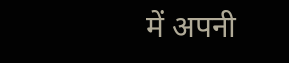में अपनी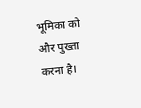भूमिका को और पुख्ता करना है।